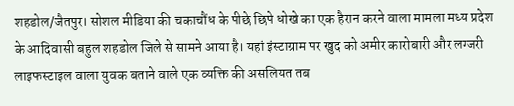शहडोल/जैतपुर। सोशल मीडिया की चकाचौंध के पीछे छिपे धोखे का एक हैरान करने वाला मामला मध्य प्रदेश के आदिवासी बहुल शहडोल जिले से सामने आया है। यहां इंस्टाग्राम पर खुद को अमीर कारोबारी और लग्जरी लाइफस्टाइल वाला युवक बताने वाले एक व्यक्ति की असलियत तब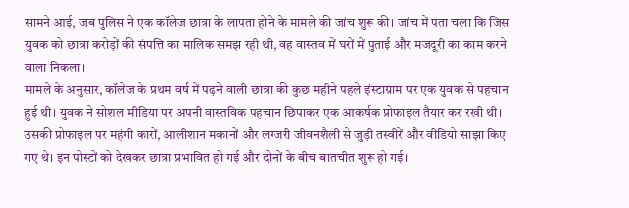सामने आई, जब पुलिस ने एक कॉलेज छात्रा के लापता होने के मामले की जांच शुरू की। जांच में पता चला कि जिस युवक को छात्रा करोड़ों की संपत्ति का मालिक समझ रही थी, वह वास्तव में घरों में पुताई और मजदूरी का काम करने वाला निकला।
मामले के अनुसार, कॉलेज के प्रथम वर्ष में पढ़ने वाली छात्रा की कुछ महीने पहले इंस्टाग्राम पर एक युवक से पहचान हुई थी। युवक ने सोशल मीडिया पर अपनी वास्तविक पहचान छिपाकर एक आकर्षक प्रोफाइल तैयार कर रखी थी। उसकी प्रोफाइल पर महंगी कारों, आलीशान मकानों और लग्जरी जीवनशैली से जुड़ी तस्वीरें और वीडियो साझा किए गए थे। इन पोस्टों को देखकर छात्रा प्रभावित हो गई और दोनों के बीच बातचीत शुरू हो गई।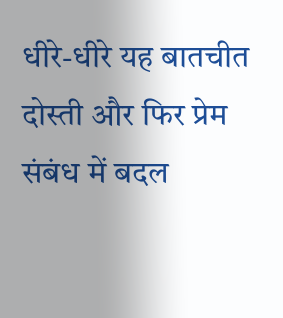धीरे-धीरे यह बातचीत दोस्ती और फिर प्रेम संबंध में बदल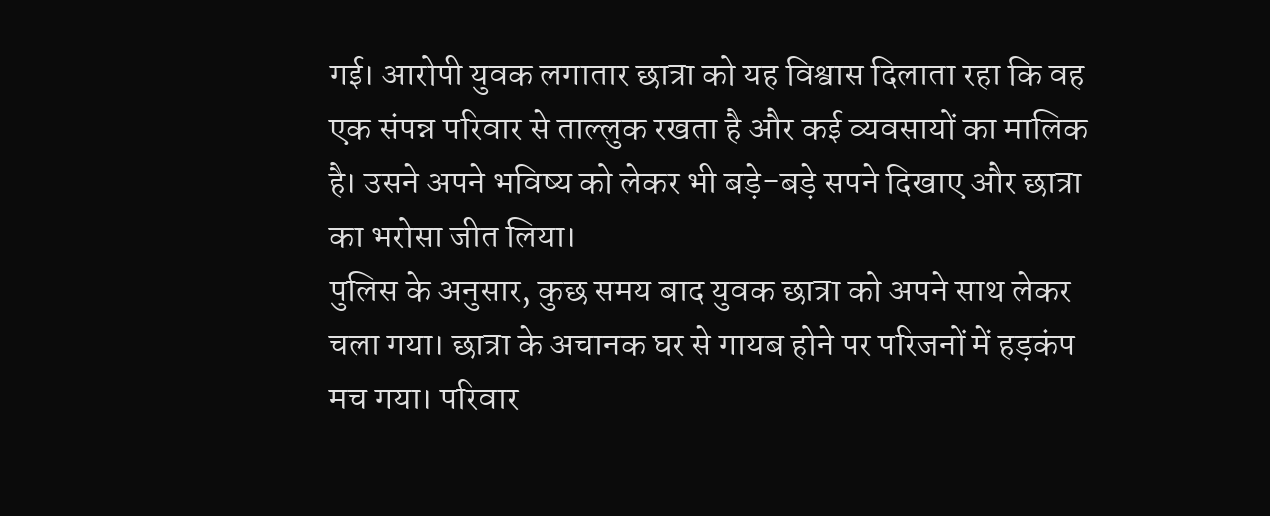गई। आरोपी युवक लगातार छात्रा को यह विश्वास दिलाता रहा कि वह एक संपन्न परिवार से ताल्लुक रखता है और कई व्यवसायों का मालिक है। उसने अपने भविष्य को लेकर भी बड़े-बड़े सपने दिखाए और छात्रा का भरोसा जीत लिया।
पुलिस के अनुसार, कुछ समय बाद युवक छात्रा को अपने साथ लेकर चला गया। छात्रा के अचानक घर से गायब होने पर परिजनों में हड़कंप मच गया। परिवार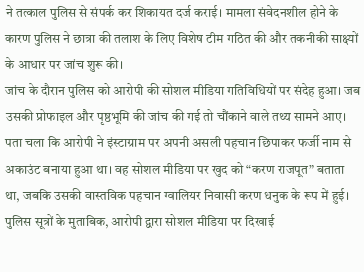ने तत्काल पुलिस से संपर्क कर शिकायत दर्ज कराई। मामला संवेदनशील होने के कारण पुलिस ने छात्रा की तलाश के लिए विशेष टीम गठित की और तकनीकी साक्ष्यों के आधार पर जांच शुरू की।
जांच के दौरान पुलिस को आरोपी की सोशल मीडिया गतिविधियों पर संदेह हुआ। जब उसकी प्रोफाइल और पृष्ठभूमि की जांच की गई तो चौंकाने वाले तथ्य सामने आए। पता चला कि आरोपी ने इंस्टाग्राम पर अपनी असली पहचान छिपाकर फर्जी नाम से अकाउंट बनाया हुआ था। वह सोशल मीडिया पर खुद को “करण राजपूत” बताता था, जबकि उसकी वास्तविक पहचान ग्वालियर निवासी करण धनुक के रूप में हुई।
पुलिस सूत्रों के मुताबिक, आरोपी द्वारा सोशल मीडिया पर दिखाई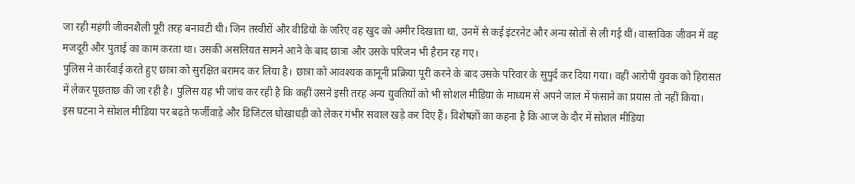जा रही महंगी जीवनशैली पूरी तरह बनावटी थी। जिन तस्वीरों और वीडियो के जरिए वह खुद को अमीर दिखाता था, उनमें से कई इंटरनेट और अन्य स्रोतों से ली गई थीं। वास्तविक जीवन में वह मजदूरी और पुताई का काम करता था। उसकी असलियत सामने आने के बाद छात्रा और उसके परिजन भी हैरान रह गए।
पुलिस ने कार्रवाई करते हुए छात्रा को सुरक्षित बरामद कर लिया है। छात्रा को आवश्यक कानूनी प्रक्रिया पूरी करने के बाद उसके परिवार के सुपुर्द कर दिया गया। वहीं आरोपी युवक को हिरासत में लेकर पूछताछ की जा रही है। पुलिस यह भी जांच कर रही है कि कहीं उसने इसी तरह अन्य युवतियों को भी सोशल मीडिया के माध्यम से अपने जाल में फंसाने का प्रयास तो नहीं किया।
इस घटना ने सोशल मीडिया पर बढ़ते फर्जीवाड़े और डिजिटल धोखाधड़ी को लेकर गंभीर सवाल खड़े कर दिए हैं। विशेषज्ञों का कहना है कि आज के दौर में सोशल मीडिया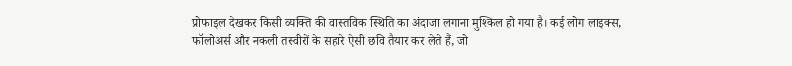प्रोफाइल देखकर किसी व्यक्ति की वास्तविक स्थिति का अंदाजा लगाना मुश्किल हो गया है। कई लोग लाइक्स, फॉलोअर्स और नकली तस्वीरों के सहारे ऐसी छवि तैयार कर लेते हैं, जो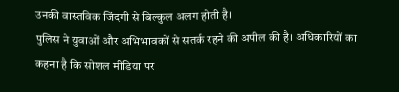उनकी वास्तविक जिंदगी से बिल्कुल अलग होती है।
पुलिस ने युवाओं और अभिभावकों से सतर्क रहने की अपील की है। अधिकारियों का कहना है कि सोशल मीडिया पर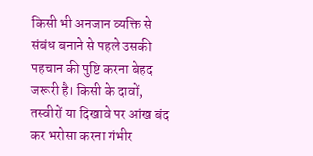किसी भी अनजान व्यक्ति से संबंध बनाने से पहले उसकी पहचान की पुष्टि करना बेहद जरूरी है। किसी के दावों, तस्वीरों या दिखावे पर आंख बंद कर भरोसा करना गंभीर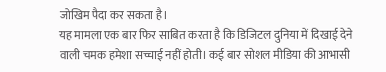जोखिम पैदा कर सकता है।
यह मामला एक बार फिर साबित करता है कि डिजिटल दुनिया में दिखाई देने वाली चमक हमेशा सच्चाई नहीं होती। कई बार सोशल मीडिया की आभासी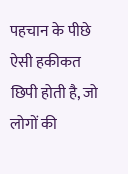पहचान के पीछे ऐसी हकीकत छिपी होती है, जो लोगों की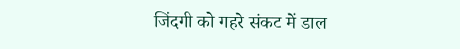जिंदगी को गहरे संकट में डाल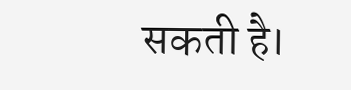सकती है।